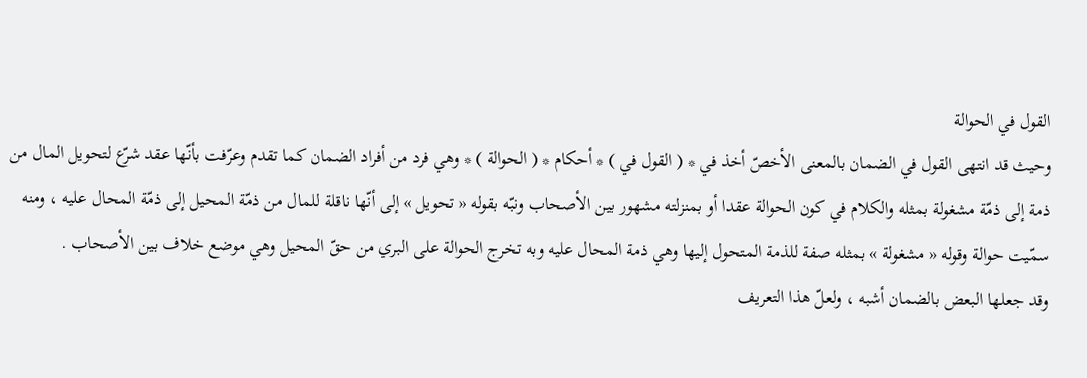القول في الحوالة
وحيث قد انتهى القول في الضمان بالمعنى الأخصّ أخذ في * ( القول في ) * أحكام * ( الحوالة ) * وهي فرد من أفراد الضمان كما تقدم وعرّفت بأنّها عقد شرّع لتحويل المال من ذمة إلى ذمّة مشغولة بمثله والكلام في كون الحوالة عقدا أو بمنزلته مشهور بين الأصحاب ونبّه بقوله « تحويل » إلى أنّها ناقلة للمال من ذمّة المحيل إلى ذمّة المحال عليه ، ومنه سمّيت حوالة وقوله « مشغولة » بمثله صفة للذمة المتحول إليها وهي ذمة المحال عليه وبه تخرج الحوالة على البري من حقّ المحيل وهي موضع خلاف بين الأصحاب .
وقد جعلها البعض بالضمان أشبه ، ولعلّ هذا التعريف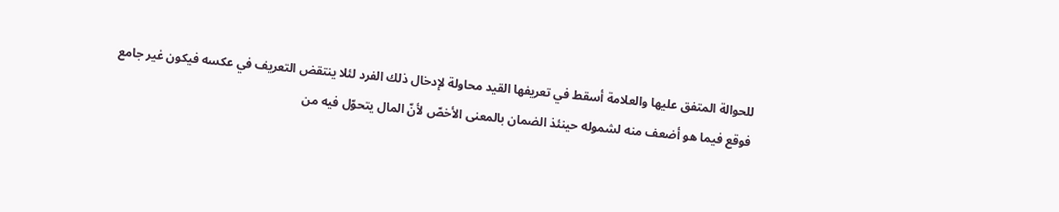للحوالة المتفق عليها والعلامة أسقط في تعريفها القيد محاولة لإدخال ذلك الفرد لئلا ينتقض التعريف في عكسه فيكون غير جامع فوقع فيما هو أضعف منه لشموله حينئذ الضمان بالمعنى الأخصّ لأنّ المال يتحوّل فيه من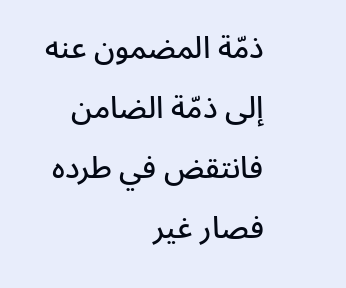ذمّة المضمون عنه إلى ذمّة الضامن فانتقض في طرده فصار غير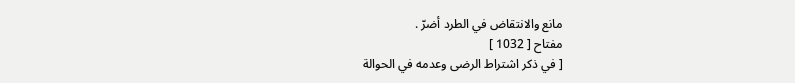مانع والانتقاض في الطرد أضرّ .
مفتاح [ 1032 ]
[ في ذكر اشتراط الرضى وعدمه في الحوالة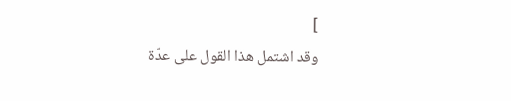]
وقد اشتمل هذا القول على عدّة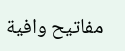مفاتيح وافية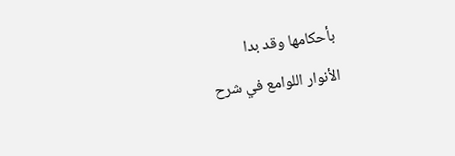بأحكامها وقد بدا
الأنوار اللوامع في شرح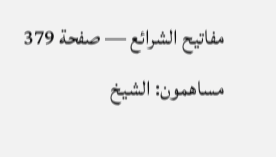مفاتيح الشرائع — صفحة 379
مساهمون: الشيخ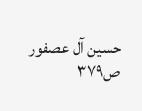حسين آل عصفور
ص٣٧٩